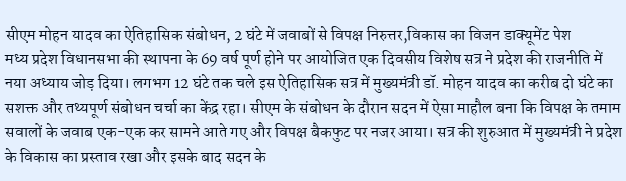सीएम मोहन यादव का ऐतिहासिक संबोधन, 2 घंटे में जवाबों से विपक्ष निरुत्तर,विकास का विजन डाक्यूमेंट पेश
मध्य प्रदेश विधानसभा की स्थापना के 69 वर्ष पूर्ण होने पर आयोजित एक दिवसीय विशेष सत्र ने प्रदेश की राजनीति में नया अध्याय जोड़ दिया। लगभग 12 घंटे तक चले इस ऐतिहासिक सत्र में मुख्यमंत्री डॉ. मोहन यादव का करीब दो घंटे का सशक्त और तथ्यपूर्ण संबोधन चर्चा का केंद्र रहा। सीएम के संबोधन के दौरान सदन में ऐसा माहौल बना कि विपक्ष के तमाम सवालों के जवाब एक-एक कर सामने आते गए और विपक्ष बैकफुट पर नजर आया। सत्र की शुरुआत में मुख्यमंत्री ने प्रदेश के विकास का प्रस्ताव रखा और इसके बाद सदन के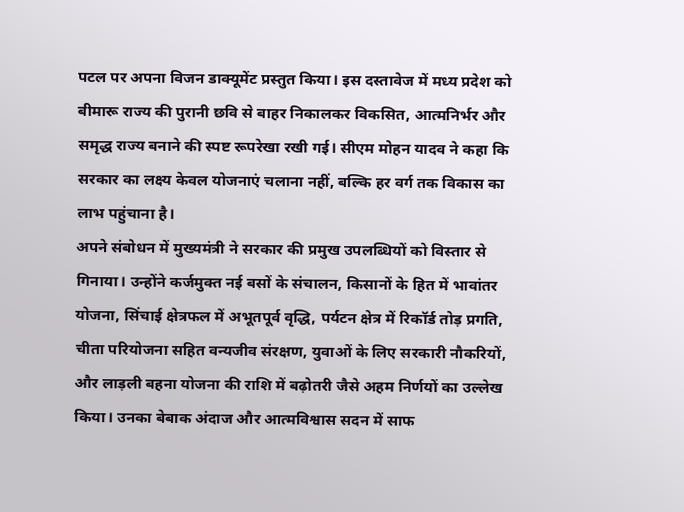पटल पर अपना विजन डाक्यूमेंट प्रस्तुत किया। इस दस्तावेज में मध्य प्रदेश को बीमारू राज्य की पुरानी छवि से बाहर निकालकर विकसित, आत्मनिर्भर और समृद्ध राज्य बनाने की स्पष्ट रूपरेखा रखी गई। सीएम मोहन यादव ने कहा कि सरकार का लक्ष्य केवल योजनाएं चलाना नहीं, बल्कि हर वर्ग तक विकास का लाभ पहुंचाना है।
अपने संबोधन में मुख्यमंत्री ने सरकार की प्रमुख उपलब्धियों को विस्तार से गिनाया। उन्होंने कर्जमुक्त नई बसों के संचालन, किसानों के हित में भावांतर योजना, सिंचाई क्षेत्रफल में अभूतपूर्व वृद्धि, पर्यटन क्षेत्र में रिकॉर्ड तोड़ प्रगति, चीता परियोजना सहित वन्यजीव संरक्षण, युवाओं के लिए सरकारी नौकरियों, और लाड़ली बहना योजना की राशि में बढ़ोतरी जैसे अहम निर्णयों का उल्लेख किया। उनका बेबाक अंदाज और आत्मविश्वास सदन में साफ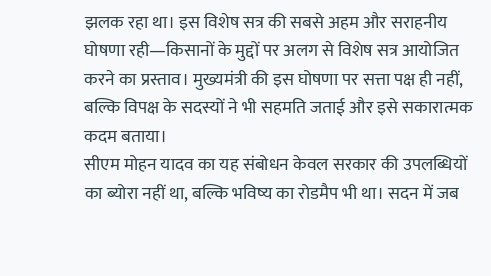झलक रहा था। इस विशेष सत्र की सबसे अहम और सराहनीय घोषणा रही—किसानों के मुद्दों पर अलग से विशेष सत्र आयोजित करने का प्रस्ताव। मुख्यमंत्री की इस घोषणा पर सत्ता पक्ष ही नहीं, बल्कि विपक्ष के सदस्यों ने भी सहमति जताई और इसे सकारात्मक कदम बताया।
सीएम मोहन यादव का यह संबोधन केवल सरकार की उपलब्धियों का ब्योरा नहीं था, बल्कि भविष्य का रोडमैप भी था। सदन में जब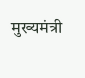मुख्यमंत्री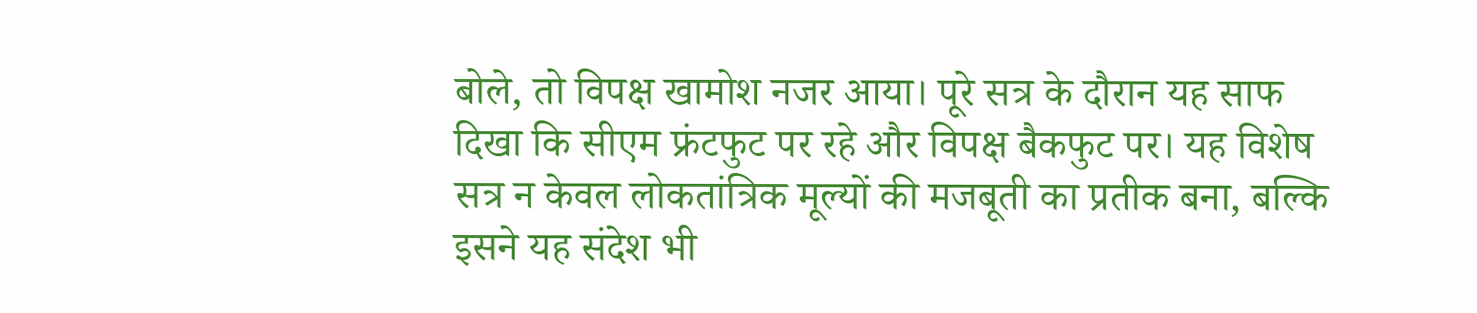बोले, तो विपक्ष खामोश नजर आया। पूरे सत्र के दौरान यह साफ दिखा कि सीएम फ्रंटफुट पर रहे और विपक्ष बैकफुट पर। यह विशेष सत्र न केवल लोकतांत्रिक मूल्यों की मजबूती का प्रतीक बना, बल्कि इसने यह संदेश भी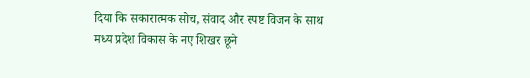दिया कि सकारात्मक सोच, संवाद और स्पष्ट विजन के साथ मध्य प्रदेश विकास के नए शिखर छूने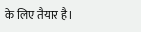के लिए तैयार है।